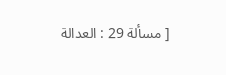[ مسألة 29 : العدالة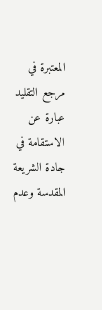المعتبرة في مرجع التقليد عبارة عن الاستقامة في جادة الشريعة المقدسة وعدم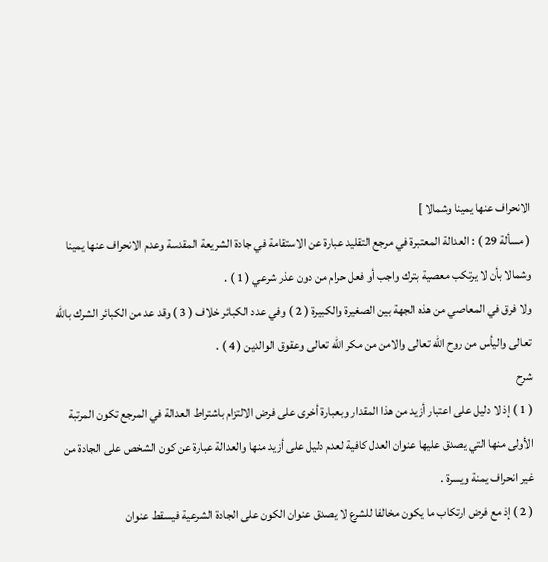الانحراف عنها يمينا وشمالا ]
( مسألة 29 ) : العدالة المعتبرة في مرجع التقليد عبارة عن الاستقامة في جادة الشريعة المقدسة وعدم الانحراف عنها يمينا وشمالا بأن لا يرتكب معصية بترك واجب أو فعل حرام من دون عذر شرعي ( 1 ) .
ولا فرق في المعاصي من هذه الجهة بين الصغيرة والكبيرة ( 2 ) وفي عدد الكبائر خلاف ( 3 ) وقد عد من الكبائر الشرك باللّه تعالى واليأس من روح اللّه تعالى والامن من مكر اللّه تعالى وعقوق الوالدين ( 4 ) .
شرح
( 1 ) إذ لا دليل على اعتبار أزيد من هذا المقدار وبعبارة أخرى على فرض الالتزام باشتراط العدالة في المرجع تكون المرتبة الأولى منها التي يصدق عليها عنوان العدل كافية لعدم دليل على أزيد منها والعدالة عبارة عن كون الشخص على الجادة من غير انحراف يمنة ويسرة .
( 2 ) إذ مع فرض ارتكاب ما يكون مخالفا للشرع لا يصدق عنوان الكون على الجادة الشرعية فيسقط عنوان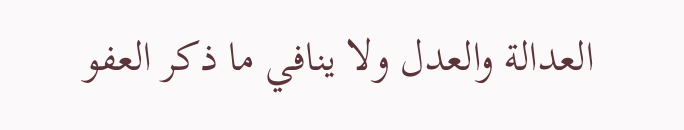العدالة والعدل ولا ينافي ما ذكر العفو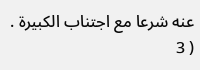عنه شرعا مع اجتناب الكبيرة .
( 3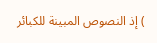) إذ النصوص المبينة للكبائر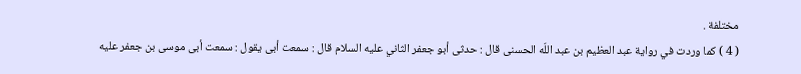مختلفة .
( 4 ) كما وردت في رواية عبد العظيم بن عبد اللّه الحسنى قال : حدثى أبو جعفر الثاني عليه السلام قال : سمعت أبى يقول : سمعت أبى موسى بن جعفر عليه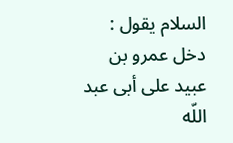السلام يقول : دخل عمرو بن عبيد على أبى عبد اللّه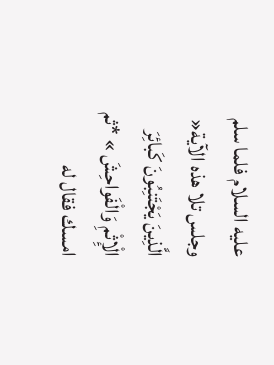عليه السلام فلما سلم وجلس تلا هذه الآية« الَّذِينَ يَجْتَنِبُونَ كَبائِرَ الْإِثْمِ وَالْفَواحِشَ » *ثم امسك فقال له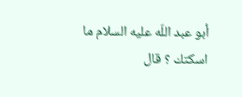أبو عبد اللّه عليه السلام ما اسكتك ؟ قال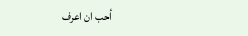أحب ان اعرف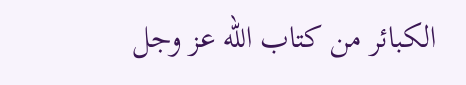الكبائر من كتاب اللّه عز وجل